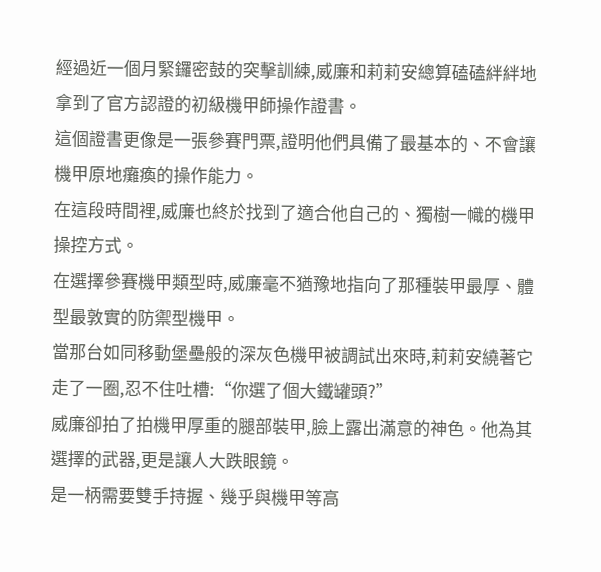經過近一個月緊鑼密鼓的突擊訓練,威廉和莉莉安總算磕磕絆絆地拿到了官方認證的初級機甲師操作證書。
這個證書更像是一張參賽門票,證明他們具備了最基本的、不會讓機甲原地癱瘓的操作能力。
在這段時間裡,威廉也終於找到了適合他自己的、獨樹一幟的機甲操控方式。
在選擇參賽機甲類型時,威廉毫不猶豫地指向了那種裝甲最厚、體型最敦實的防禦型機甲。
當那台如同移動堡壘般的深灰色機甲被調試出來時,莉莉安繞著它走了一圈,忍不住吐槽:“你選了個大鐵罐頭?”
威廉卻拍了拍機甲厚重的腿部裝甲,臉上露出滿意的神色。他為其選擇的武器,更是讓人大跌眼鏡。
是一柄需要雙手持握、幾乎與機甲等高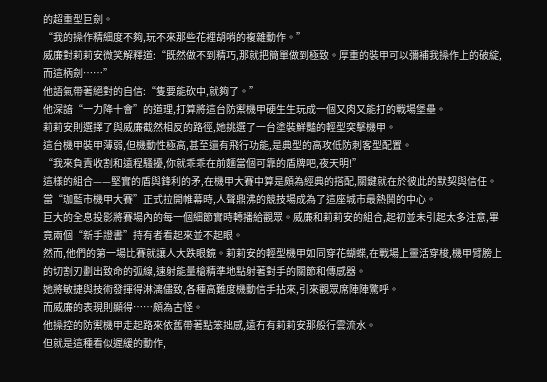的超重型巨劍。
“我的操作精細度不夠,玩不來那些花裡胡哨的複雜動作。”
威廉對莉莉安微笑解釋道:“既然做不到精巧,那就把簡單做到極致。厚重的裝甲可以彌補我操作上的破綻,而這柄劍……”
他語氣帶著絕對的自信:“隻要能砍中,就夠了。”
他深諳“一力降十會”的道理,打算將這台防禦機甲硬生生玩成一個又肉又能打的戰場堡壘。
莉莉安則選擇了與威廉截然相反的路徑,她挑選了一台塗裝鮮豔的輕型突擊機甲。
這台機甲裝甲薄弱,但機動性極高,甚至還有飛行功能,是典型的高攻低防刺客型配置。
“我來負責收割和遠程騷擾,你就乖乖在前麵當個可靠的盾牌吧,夜天明!”
這樣的組合——堅實的盾與鋒利的矛,在機甲大賽中算是頗為經典的搭配,關鍵就在於彼此的默契與信任。
當“珈藍市機甲大賽”正式拉開帷幕時,人聲鼎沸的競技場成為了這座城市最熱鬨的中心。
巨大的全息投影將賽場內的每一個細節實時轉播給觀眾。威廉和莉莉安的組合,起初並未引起太多注意,畢竟兩個“新手證書”持有者看起來並不起眼。
然而,他們的第一場比賽就讓人大跌眼鏡。莉莉安的輕型機甲如同穿花蝴蝶,在戰場上靈活穿梭,機甲臂膀上的切割刃劃出致命的弧線,速射能量槍精準地點射著對手的關節和傳感器。
她將敏捷與技術發揮得淋漓儘致,各種高難度機動信手拈來,引來觀眾席陣陣驚呼。
而威廉的表現則顯得……頗為古怪。
他操控的防禦機甲走起路來依舊帶著點笨拙感,遠冇有莉莉安那般行雲流水。
但就是這種看似遲緩的動作,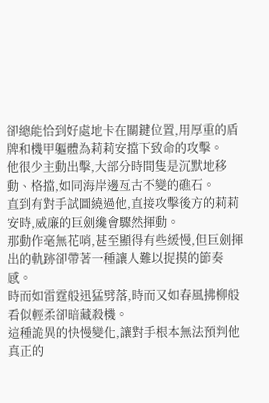卻總能恰到好處地卡在關鍵位置,用厚重的盾牌和機甲軀體為莉莉安擋下致命的攻擊。
他很少主動出擊,大部分時間隻是沉默地移動、格擋,如同海岸邊亙古不變的礁石。
直到有對手試圖繞過他,直接攻擊後方的莉莉安時,威廉的巨劍纔會驟然揮動。
那動作毫無花哨,甚至顯得有些緩慢,但巨劍揮出的軌跡卻帶著一種讓人難以捉摸的節奏感。
時而如雷霆般迅猛劈落,時而又如春風拂柳般看似輕柔卻暗藏殺機。
這種詭異的快慢變化,讓對手根本無法預判他真正的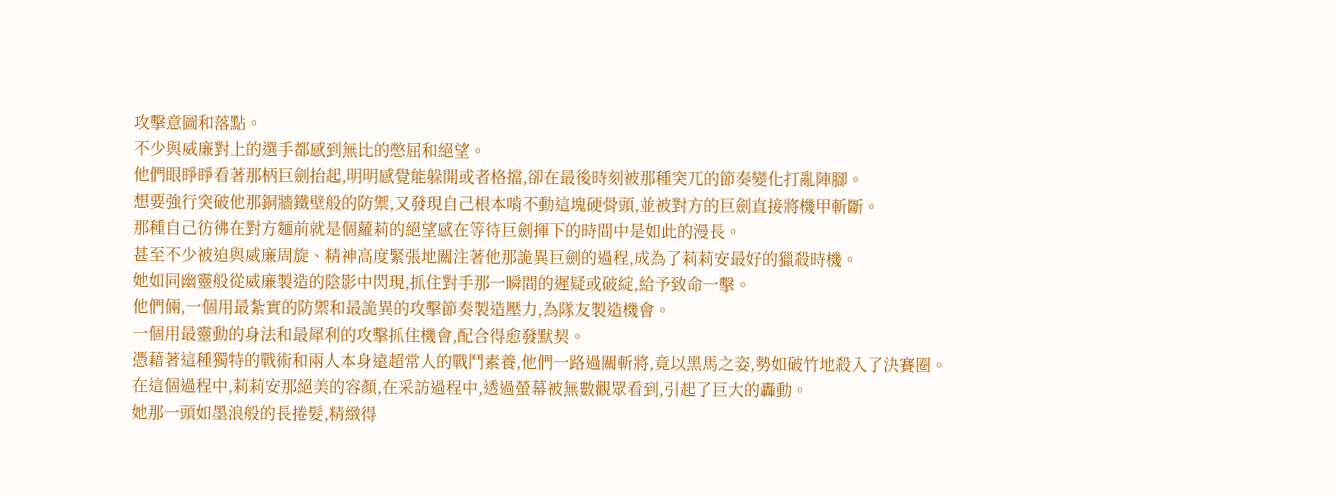攻擊意圖和落點。
不少與威廉對上的選手都感到無比的憋屈和絕望。
他們眼睜睜看著那柄巨劍抬起,明明感覺能躲開或者格擋,卻在最後時刻被那種突兀的節奏變化打亂陣腳。
想要強行突破他那銅牆鐵壁般的防禦,又發現自己根本啃不動這塊硬骨頭,並被對方的巨劍直接將機甲斬斷。
那種自己彷彿在對方麵前就是個蘿莉的絕望感在等待巨劍揮下的時間中是如此的漫長。
甚至不少被迫與威廉周旋、精神高度緊張地關注著他那詭異巨劍的過程,成為了莉莉安最好的獵殺時機。
她如同幽靈般從威廉製造的陰影中閃現,抓住對手那一瞬間的遲疑或破綻,給予致命一擊。
他們倆,一個用最紮實的防禦和最詭異的攻擊節奏製造壓力,為隊友製造機會。
一個用最靈動的身法和最犀利的攻擊抓住機會,配合得愈發默契。
憑藉著這種獨特的戰術和兩人本身遠超常人的戰鬥素養,他們一路過關斬將,竟以黑馬之姿,勢如破竹地殺入了決賽圈。
在這個過程中,莉莉安那絕美的容顏,在采訪過程中,透過螢幕被無數觀眾看到,引起了巨大的轟動。
她那一頭如墨浪般的長捲髮,精緻得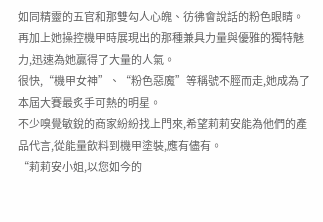如同精靈的五官和那雙勾人心魄、彷彿會說話的粉色眼睛。
再加上她操控機甲時展現出的那種兼具力量與優雅的獨特魅力,迅速為她贏得了大量的人氣。
很快,“機甲女神”、“粉色惡魔”等稱號不脛而走,她成為了本屆大賽最炙手可熱的明星。
不少嗅覺敏銳的商家紛紛找上門來,希望莉莉安能為他們的產品代言,從能量飲料到機甲塗裝,應有儘有。
“莉莉安小姐,以您如今的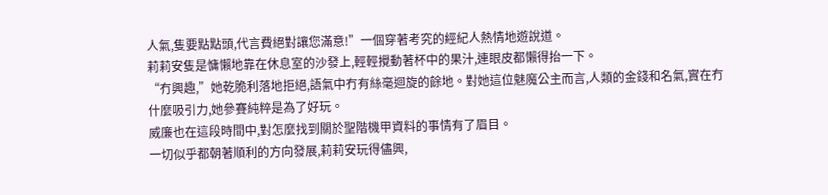人氣,隻要點點頭,代言費絕對讓您滿意!”一個穿著考究的經紀人熱情地遊說道。
莉莉安隻是慵懶地靠在休息室的沙發上,輕輕攪動著杯中的果汁,連眼皮都懶得抬一下。
“冇興趣,”她乾脆利落地拒絕,語氣中冇有絲毫迴旋的餘地。對她這位魅魔公主而言,人類的金錢和名氣,實在冇什麼吸引力,她參賽純粹是為了好玩。
威廉也在這段時間中,對怎麼找到關於聖階機甲資料的事情有了眉目。
一切似乎都朝著順利的方向發展,莉莉安玩得儘興,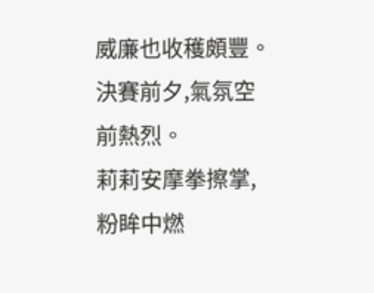威廉也收穫頗豐。
決賽前夕,氣氛空前熱烈。
莉莉安摩拳擦掌,粉眸中燃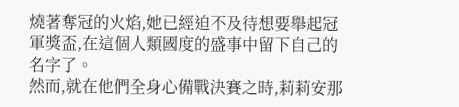燒著奪冠的火焰,她已經迫不及待想要舉起冠軍獎盃,在這個人類國度的盛事中留下自己的名字了。
然而,就在他們全身心備戰決賽之時,莉莉安那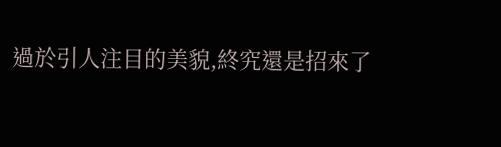過於引人注目的美貌,終究還是招來了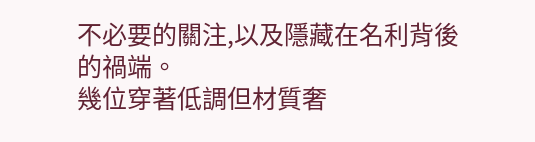不必要的關注,以及隱藏在名利背後的禍端。
幾位穿著低調但材質奢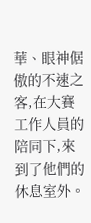華、眼神倨傲的不速之客,在大賽工作人員的陪同下,來到了他們的休息室外。